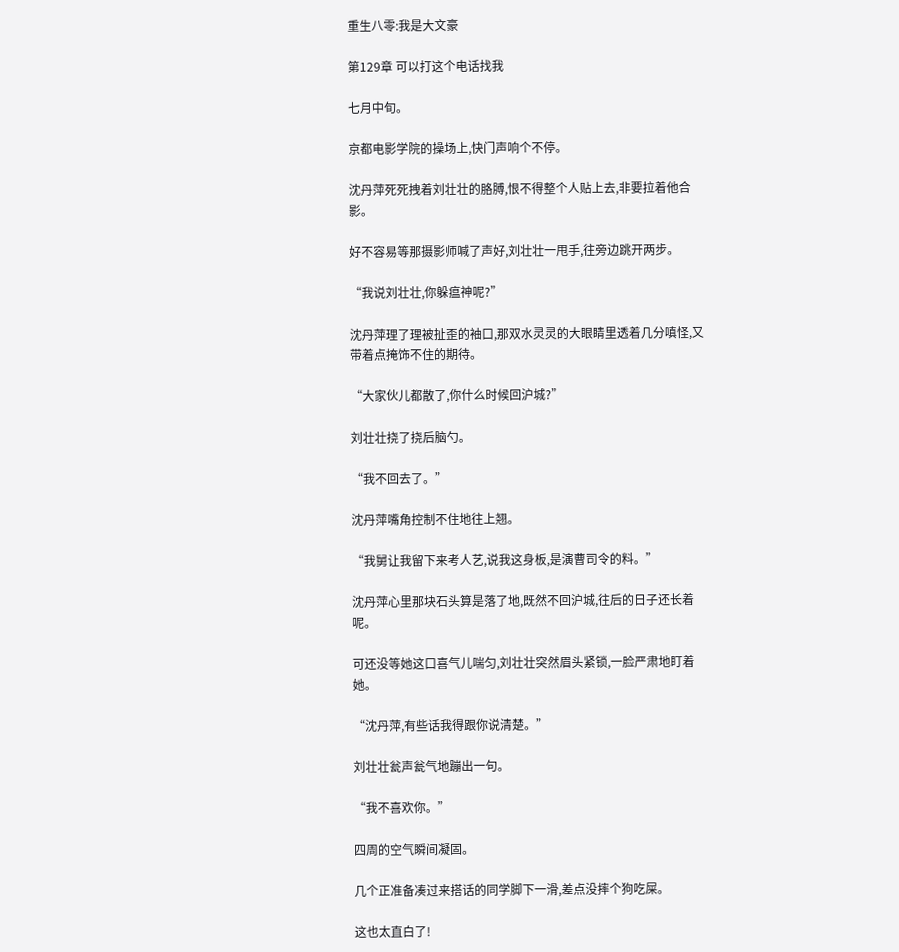重生八零:我是大文豪

第129章 可以打这个电话找我

七月中旬。

京都电影学院的操场上,快门声响个不停。

沈丹萍死死拽着刘壮壮的胳膊,恨不得整个人贴上去,非要拉着他合影。

好不容易等那摄影师喊了声好,刘壮壮一甩手,往旁边跳开两步。

“我说刘壮壮,你躲瘟神呢?”

沈丹萍理了理被扯歪的袖口,那双水灵灵的大眼睛里透着几分嗔怪,又带着点掩饰不住的期待。

“大家伙儿都散了,你什么时候回沪城?”

刘壮壮挠了挠后脑勺。

“我不回去了。”

沈丹萍嘴角控制不住地往上翘。

“我舅让我留下来考人艺,说我这身板,是演曹司令的料。”

沈丹萍心里那块石头算是落了地,既然不回沪城,往后的日子还长着呢。

可还没等她这口喜气儿喘匀,刘壮壮突然眉头紧锁,一脸严肃地盯着她。

“沈丹萍,有些话我得跟你说清楚。”

刘壮壮瓮声瓮气地蹦出一句。

“我不喜欢你。”

四周的空气瞬间凝固。

几个正准备凑过来搭话的同学脚下一滑,差点没摔个狗吃屎。

这也太直白了!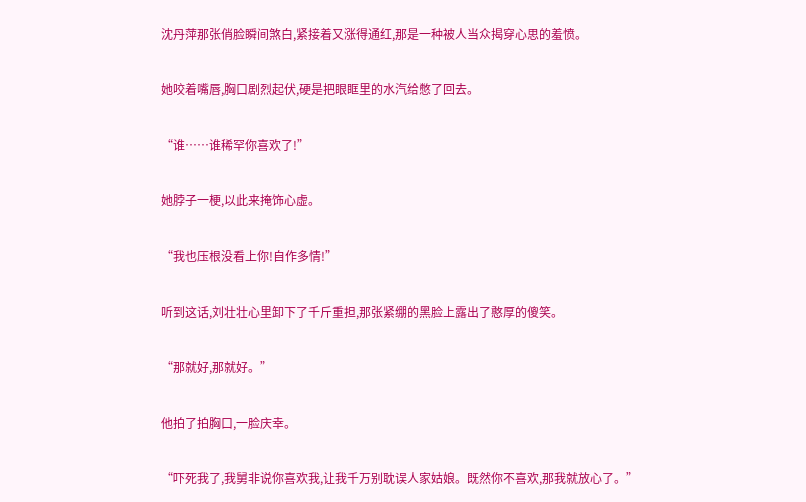沈丹萍那张俏脸瞬间煞白,紧接着又涨得通红,那是一种被人当众揭穿心思的羞愤。

她咬着嘴唇,胸口剧烈起伏,硬是把眼眶里的水汽给憋了回去。

“谁……谁稀罕你喜欢了!”

她脖子一梗,以此来掩饰心虚。

“我也压根没看上你!自作多情!”

听到这话,刘壮壮心里卸下了千斤重担,那张紧绷的黑脸上露出了憨厚的傻笑。

“那就好,那就好。”

他拍了拍胸口,一脸庆幸。

“吓死我了,我舅非说你喜欢我,让我千万别耽误人家姑娘。既然你不喜欢,那我就放心了。”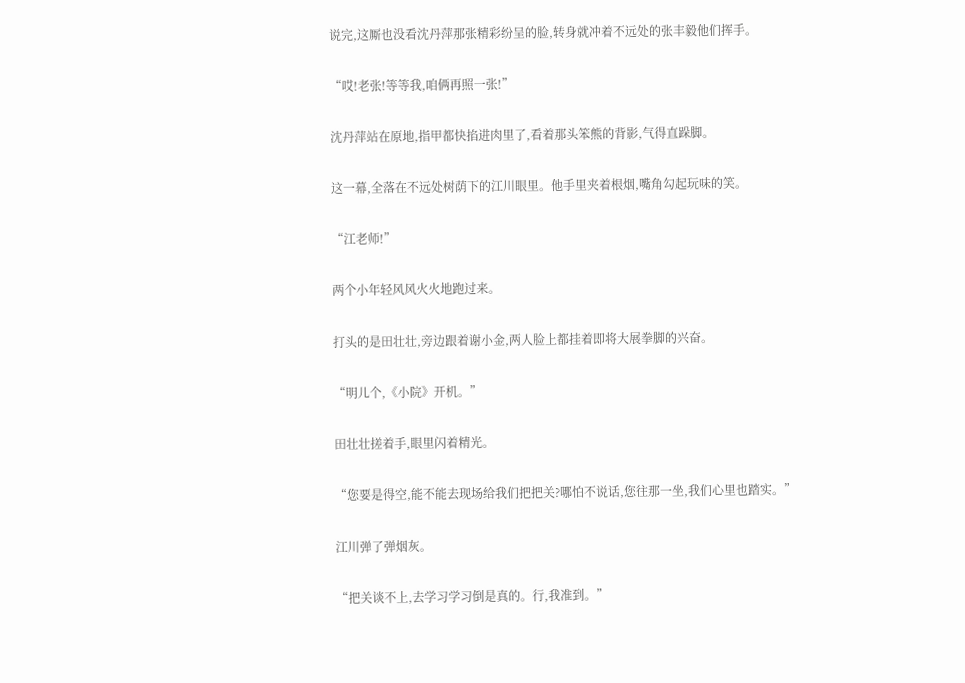说完,这厮也没看沈丹萍那张精彩纷呈的脸,转身就冲着不远处的张丰毅他们挥手。

“哎!老张!等等我,咱俩再照一张!”

沈丹萍站在原地,指甲都快掐进肉里了,看着那头笨熊的背影,气得直跺脚。

这一幕,全落在不远处树荫下的江川眼里。他手里夹着根烟,嘴角勾起玩味的笑。

“江老师!”

两个小年轻风风火火地跑过来。

打头的是田壮壮,旁边跟着谢小金,两人脸上都挂着即将大展拳脚的兴奋。

“明儿个,《小院》开机。”

田壮壮搓着手,眼里闪着精光。

“您要是得空,能不能去现场给我们把把关?哪怕不说话,您往那一坐,我们心里也踏实。”

江川弹了弹烟灰。

“把关谈不上,去学习学习倒是真的。行,我准到。”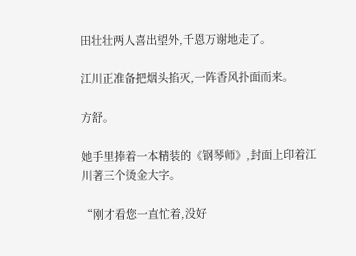田壮壮两人喜出望外,千恩万谢地走了。

江川正准备把烟头掐灭,一阵香风扑面而来。

方舒。

她手里捧着一本精装的《钢琴师》,封面上印着江川著三个烫金大字。

“刚才看您一直忙着,没好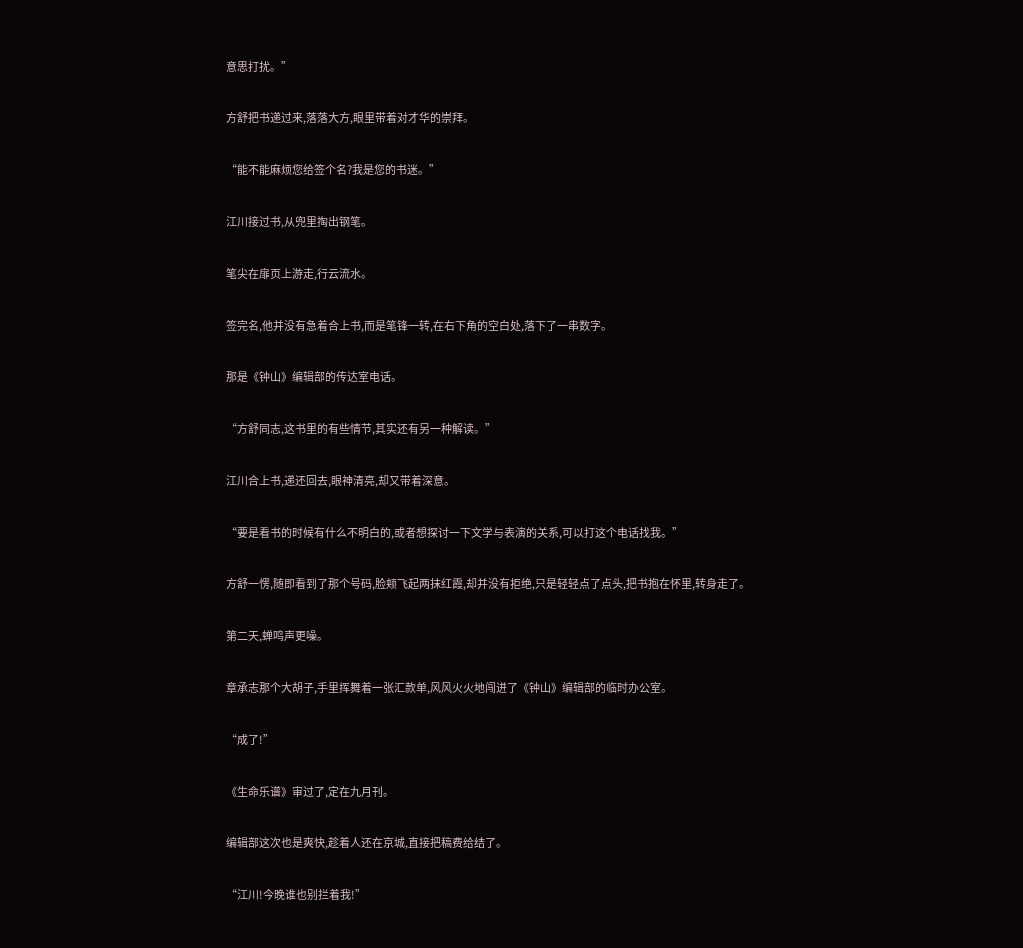意思打扰。”

方舒把书递过来,落落大方,眼里带着对才华的崇拜。

“能不能麻烦您给签个名?我是您的书迷。”

江川接过书,从兜里掏出钢笔。

笔尖在扉页上游走,行云流水。

签完名,他并没有急着合上书,而是笔锋一转,在右下角的空白处,落下了一串数字。

那是《钟山》编辑部的传达室电话。

“方舒同志,这书里的有些情节,其实还有另一种解读。”

江川合上书,递还回去,眼神清亮,却又带着深意。

“要是看书的时候有什么不明白的,或者想探讨一下文学与表演的关系,可以打这个电话找我。”

方舒一愣,随即看到了那个号码,脸颊飞起两抹红霞,却并没有拒绝,只是轻轻点了点头,把书抱在怀里,转身走了。

第二天,蝉鸣声更噪。

章承志那个大胡子,手里挥舞着一张汇款单,风风火火地闯进了《钟山》编辑部的临时办公室。

“成了!”

《生命乐谱》审过了,定在九月刊。

编辑部这次也是爽快,趁着人还在京城,直接把稿费给结了。

“江川!今晚谁也别拦着我!”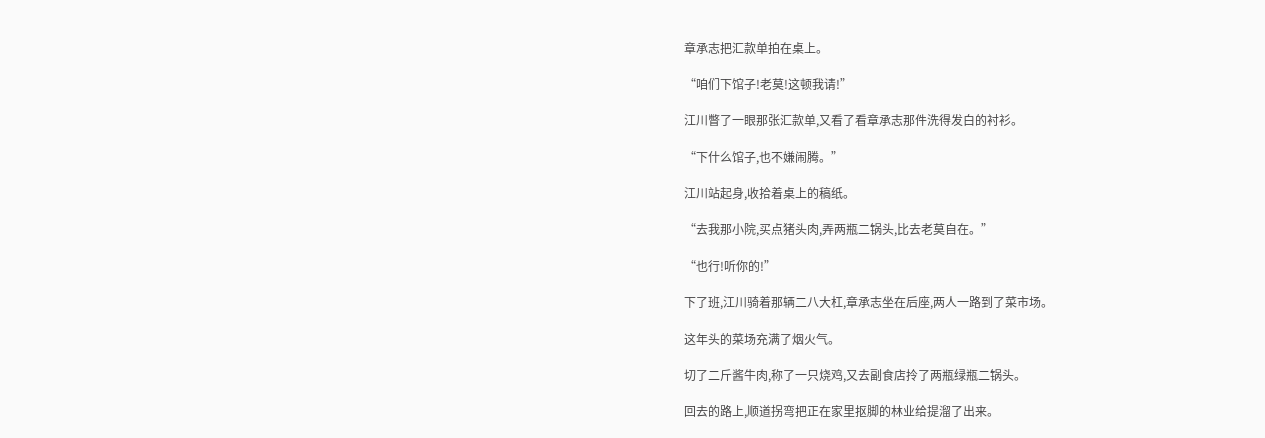章承志把汇款单拍在桌上。

“咱们下馆子!老莫!这顿我请!”

江川瞥了一眼那张汇款单,又看了看章承志那件洗得发白的衬衫。

“下什么馆子,也不嫌闹腾。”

江川站起身,收拾着桌上的稿纸。

“去我那小院,买点猪头肉,弄两瓶二锅头,比去老莫自在。”

“也行!听你的!”

下了班,江川骑着那辆二八大杠,章承志坐在后座,两人一路到了菜市场。

这年头的菜场充满了烟火气。

切了二斤酱牛肉,称了一只烧鸡,又去副食店拎了两瓶绿瓶二锅头。

回去的路上,顺道拐弯把正在家里抠脚的林业给提溜了出来。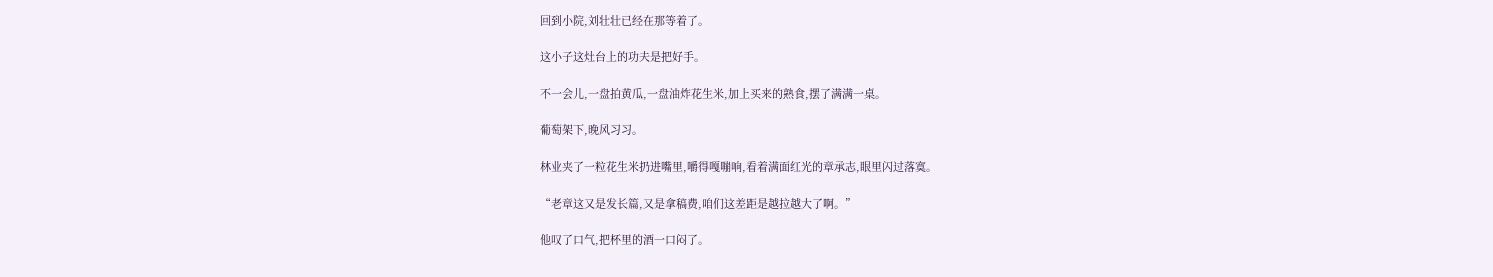回到小院,刘壮壮已经在那等着了。

这小子这灶台上的功夫是把好手。

不一会儿,一盘拍黄瓜,一盘油炸花生米,加上买来的熟食,摆了满满一桌。

葡萄架下,晚风习习。

林业夹了一粒花生米扔进嘴里,嚼得嘎嘣响,看着满面红光的章承志,眼里闪过落寞。

“老章这又是发长篇,又是拿稿费,咱们这差距是越拉越大了啊。”

他叹了口气,把杯里的酒一口闷了。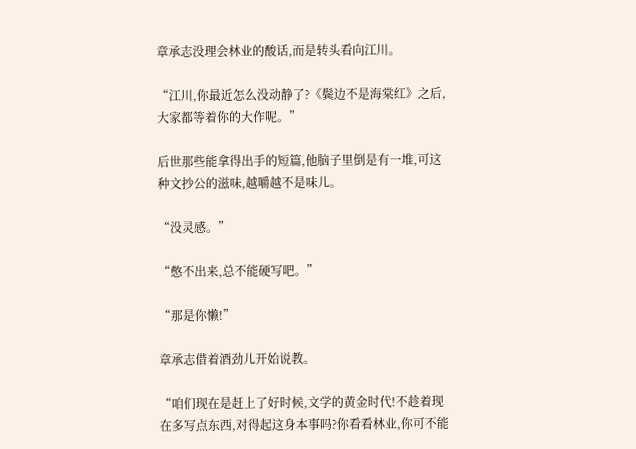章承志没理会林业的酸话,而是转头看向江川。

“江川,你最近怎么没动静了?《鬓边不是海棠红》之后,大家都等着你的大作呢。”

后世那些能拿得出手的短篇,他脑子里倒是有一堆,可这种文抄公的滋味,越嚼越不是味儿。

“没灵感。”

“憋不出来,总不能硬写吧。”

“那是你懒!”

章承志借着酒劲儿开始说教。

“咱们现在是赶上了好时候,文学的黄金时代!不趁着现在多写点东西,对得起这身本事吗?你看看林业,你可不能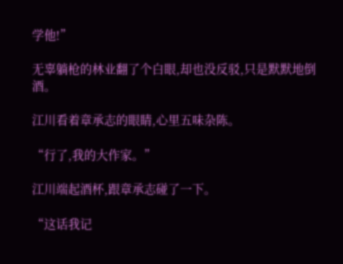学他!”

无辜躺枪的林业翻了个白眼,却也没反驳,只是默默地倒酒。

江川看着章承志的眼睛,心里五味杂陈。

“行了,我的大作家。”

江川端起酒杯,跟章承志碰了一下。

“这话我记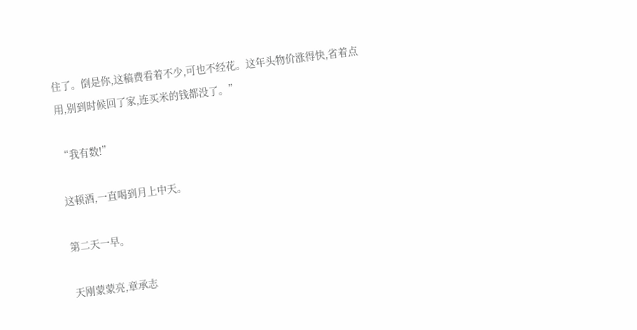住了。倒是你,这稿费看着不少,可也不经花。这年头物价涨得快,省着点用,别到时候回了家,连买米的钱都没了。”

“我有数!”

这顿酒,一直喝到月上中天。

第二天一早。

天刚蒙蒙亮,章承志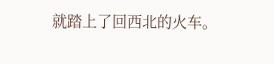就踏上了回西北的火车。